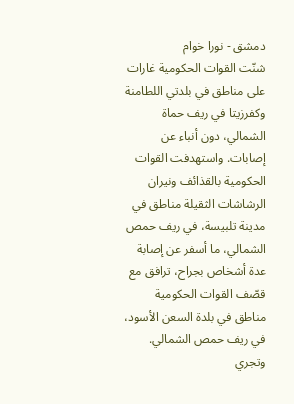دمشق - نورا خوام
شنّت القوات الحكومية غارات على مناطق في بلدتي اللطامنة وكفرزيتا في ريف حماة الشمالي، دون أنباء عن إصابات. واستهدفت القوات الحكومية بالقذائف ونيران الرشاشات الثقيلة مناطق في مدينة تلبيسة، في ريف حمص الشمالي، ما أسفر عن إصابة عدة أشخاص بجراح، ترافق مع قصّف القوات الحكومية مناطق في بلدة السعن الأسود، في ريف حمص الشمالي.
وتجري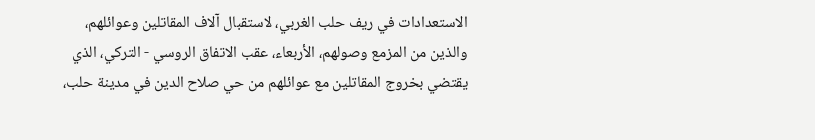الاستعدادات في ريف حلب الغربي، لاستقبال آلاف المقاتلين وعوائلهم، والذين من المزمع وصولهم، الأربعاء، عقب الاتفاق الروسي - التركي، الذي يقتضي بخروج المقاتلين مع عوائلهم من حي صلاح الدين في مدينة حلب،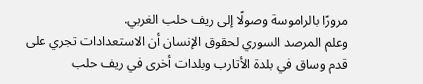مرورًا بالراموسة وصولًا إلى ريف حلب الغربي.
وعلم المرصد السوري لحقوق الإنسان أن الاستعدادات تجري على قدم وساق في بلدة الأتارب وبلدات أخرى في ريف حلب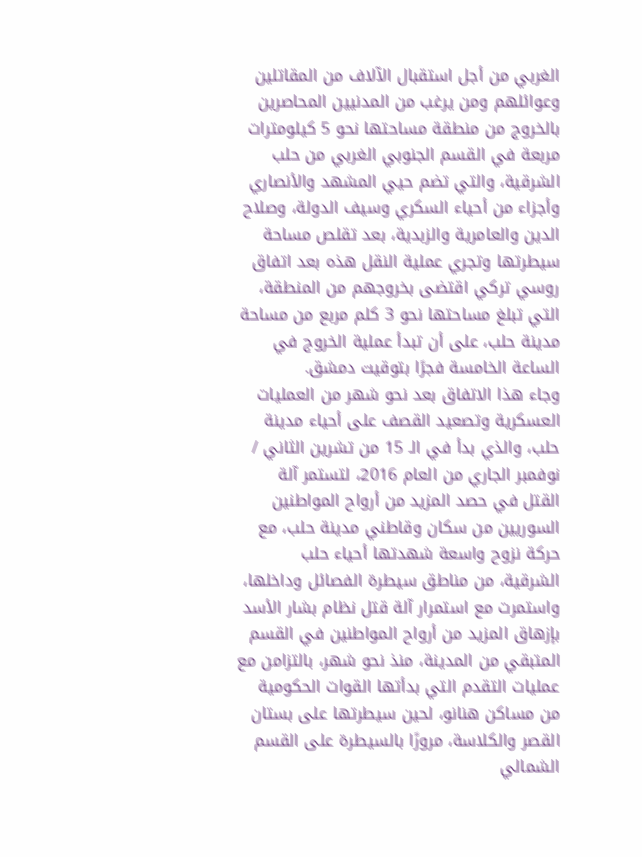الغربي من أجل استقبال الآلاف من المقاتلين وعوائلهم ومن يرغب من المدنيين المحاصرين بالخروج من منطقة مساحتها نحو 5 كيلومترات مربعة في القسم الجنوبي الغربي من حلب الشرقية، والتي تضم حيي المشهد والأنصاري وأجزاء من أحياء السكري وسيف الدولة، وصلاح الدين والعامرية والزبدية، بعد تقلص مساحة سيطرتها وتجري عملية النقل هذه بعد اتفاق روسي تركي اقتضى بخروجهم من المنطقة، التي تبلغ مساحتها نحو 3 كلم مربع من مساحة مدينة حلب، على أن تبدأ عملية الخروج في الساعة الخامسة فجرًا بتوقيت دمشق.
وجاء هذا الاتفاق بعد نحو شهر من العمليات العسكرية وتصعيد القصف على أحياء مدينة حلب، والذي بدأ في الـ 15 من تشرين الثاني / نوفمبر الجاري من العام 2016، لتستمر آلة القتل في حصد المزيد من أرواح المواطنين السوريين من سكان وقاطني مدينة حلب، مع حركة نزوح واسعة شهدتها أحياء حلب الشرقية، من مناطق سيطرة الفصائل وداخلها، واستمرت مع استمرار آلة قتل نظام بشار الأسد بإزهاق المزيد من أرواح المواطنين في القسم المتبقي من المدينة، منذ نحو شهر، بالتزامن مع عمليات التقدم التي بدأتها القوات الحكومية من مساكن هنانو، لحين سيطرتها على بستان القصر والكلاسة، مرورًا بالسيطرة على القسم الشمالي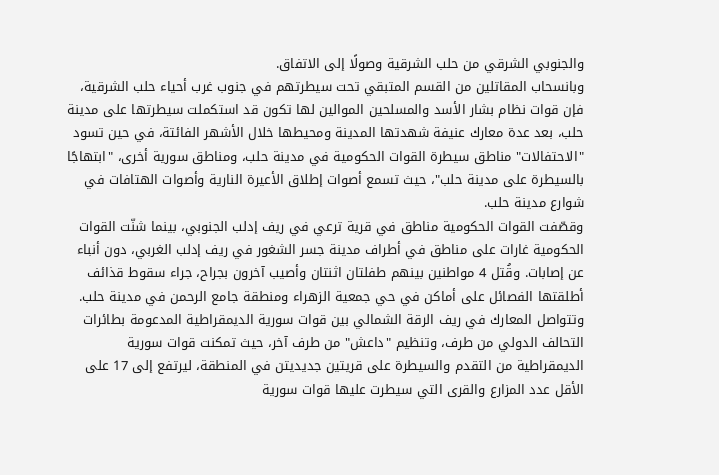والجنوبي الشرقي من حلب الشرقية وصولًا إلى الاتفاق.
وبانسحاب المقاتلين من القسم المتبقي تحت سيطرتهم في جنوب غرب أحياء حلب الشرقية، فإن قوات نظام بشار الأسد والمسلحين الموالين لها تكون قد استكملت سيطرتها على مدينة حلب، بعد عدة معارك عنيفة شهدتها المدينة ومحيطها خلال الأشهر الفائتة، في حين تسود "الاحتفالات" مناطق سيطرة القوات الحكومية في مدينة حلب، ومناطق سورية أخرى، "ابتهاجًا بالسيطرة على مدينة حلب"، حيث تسمع أصوات إطلاق الأعيرة النارية وأصوات الهتافات في شوارع مدينة حلب.
وقصّفت القوات الحكومية مناطق في قرية ترعي في ريف إدلب الجنوبي، بينما شنّت القوات الحكومية غارات على مناطق في أطراف مدينة جسر الشغور في ريف إدلب الغربي، دون أنباء عن إصابات. وقُتل 4 مواطنين بينهم طفلتان اثنتان وأصيب آخرون بجراح، جراء سقوط قذائف أطلقتها الفصائل على أماكن في حي جمعية الزهراء ومنطقة جامع الرحمن في مدينة حلب.
وتتواصل المعارك في ريف الرقة الشمالي بين قوات سورية الديمقراطية المدعومة بطائرات التحالف الدولي من طرف، وتنظيم "داعش" من طرف آخر، حيث تمكنت قوات سورية الديمقراطية من التقدم والسيطرة على قريتين جديديتن في المنطقة، ليرتفع إلى 17 على الأقل عدد المزارع والقرى التي سيطرت عليها قوات سورية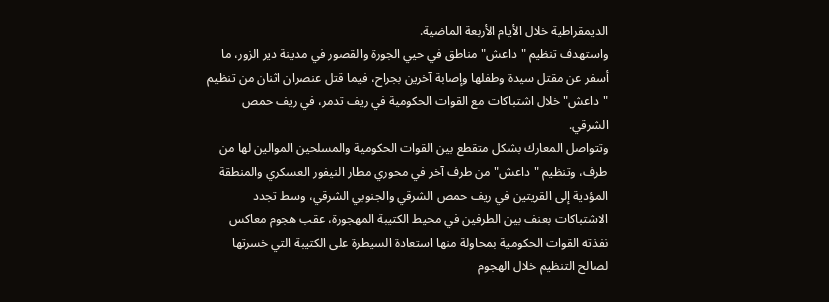الديمقراطية خلال الأيام الأربعة الماضية.
واستهدف تنظيم "داعش" مناطق في حيي الجورة والقصور في مدينة دير الزور، ما أسفر عن مقتل سيدة وطفلها وإصابة آخرين بجراح، فيما قتل عنصران اثنان من تنظيم "داعش" خلال اشتباكات مع القوات الحكومية في ريف تدمر، في ريف حمص الشرقي.
وتتواصل المعارك بشكل متقطع بين القوات الحكومية والمسلحين الموالين لها من طرف، وتنظيم "داعش" من طرف آخر في محوري مطار النيفور العسكري والمنطقة المؤدية إلى القريتين في ريف حمص الشرقي والجنوبي الشرقي، وسط تجدد الاشتباكات بعنف بين الطرفين في محيط الكتيبة المهجورة، عقب هجوم معاكس نفذته القوات الحكومية بمحاولة منها استعادة السيطرة على الكتيبة التي خسرتها لصالح التنظيم خلال الهجوم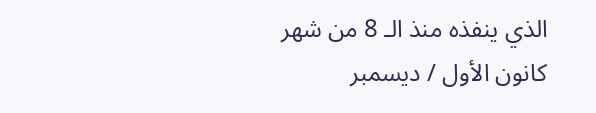الذي ينفذه منذ الـ 8 من شهر كانون الأول / ديسمبر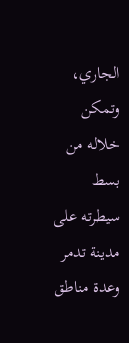الجاري، وتمكن خلاله من بسط سيطرته على مدينة تدمر وعدة مناطق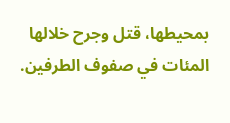بمحيطها، قتل وجرح خلالها المئات في صفوف الطرفين.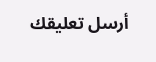أرسل تعليقك